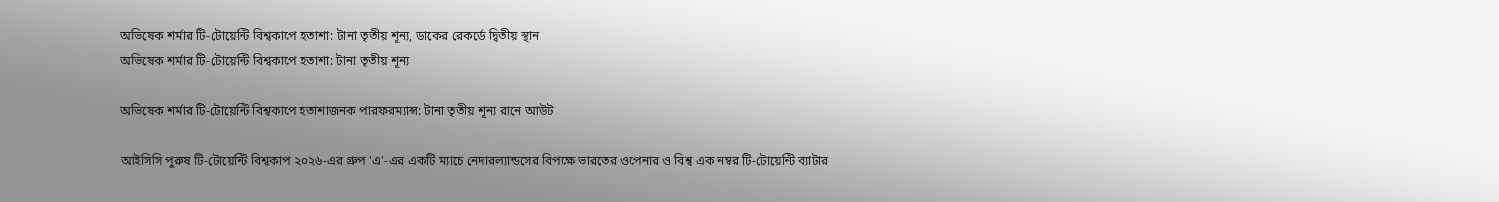অভিষেক শর্মার টি-টোয়েন্টি বিশ্বকাপে হতাশা: টানা তৃতীয় শূন্য, ডাকের রেকর্ডে দ্বিতীয় স্থান
অভিষেক শর্মার টি-টোয়েন্টি বিশ্বকাপে হতাশা: টানা তৃতীয় শূন্য

অভিষেক শর্মার টি-টোয়েন্টি বিশ্বকাপে হতাশাজনক পারফরম্যান্স: টানা তৃতীয় শূন্য রানে আউট

আইসিসি পুরুষ টি-টোয়েন্টি বিশ্বকাপ ২০২৬-এর গ্রুপ 'এ'-এর একটি ম্যাচে নেদারল্যান্ডসের বিপক্ষে ভারতের ওপেনার ও বিশ্ব এক নম্বর টি-টোয়েন্টি ব্যাটার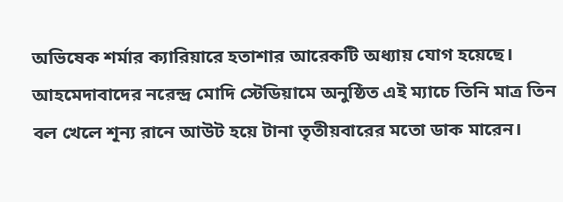অভিষেক শর্মার ক্যারিয়ারে হতাশার আরেকটি অধ্যায় যোগ হয়েছে। আহমেদাবাদের নরেন্দ্র মোদি স্টেডিয়ামে অনুষ্ঠিত এই ম্যাচে তিনি মাত্র তিন বল খেলে শূন্য রানে আউট হয়ে টানা তৃতীয়বারের মতো ডাক মারেন।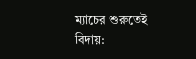ম্যাচের শুরুতেই বিদায়: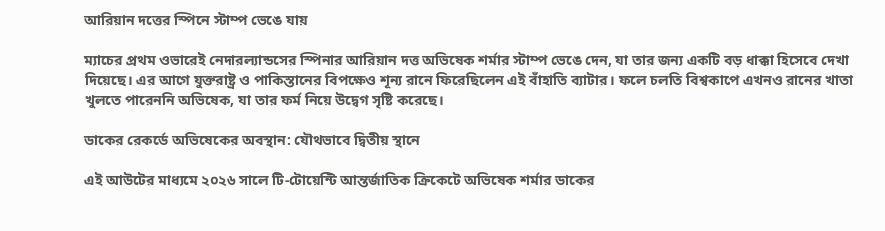আরিয়ান দত্তের স্পিনে স্টাম্প ভেঙে যায়

ম্যাচের প্রথম ওভারেই নেদারল্যান্ডসের স্পিনার আরিয়ান দত্ত অভিষেক শর্মার স্টাম্প ভেঙে দেন, যা তার জন্য একটি বড় ধাক্কা হিসেবে দেখা দিয়েছে। এর আগে যুক্তরাষ্ট্র ও পাকিস্তানের বিপক্ষেও শূন্য রানে ফিরেছিলেন এই বাঁহাতি ব্যাটার। ফলে চলতি বিশ্বকাপে এখনও রানের খাতা খুলতে পারেননি অভিষেক, যা তার ফর্ম নিয়ে উদ্বেগ সৃষ্টি করেছে।

ডাকের রেকর্ডে অভিষেকের অবস্থান: যৌথভাবে দ্বিতীয় স্থানে

এই আউটের মাধ্যমে ২০২৬ সালে টি-টোয়েন্টি আন্তর্জাতিক ক্রিকেটে অভিষেক শর্মার ডাকের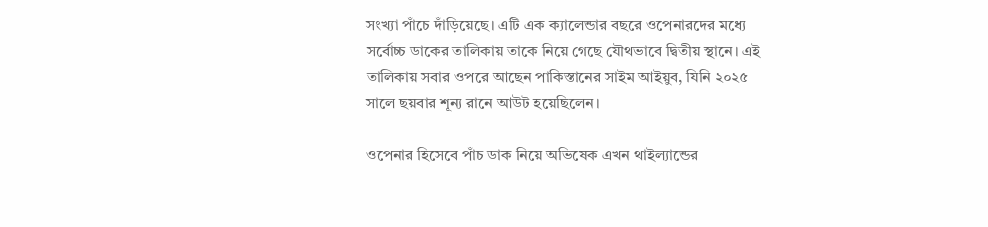সংখ্যা পাঁচে দাঁড়িয়েছে। এটি এক ক্যালেন্ডার বছরে ওপেনারদের মধ্যে সর্বোচ্চ ডাকের তালিকায় তাকে নিয়ে গেছে যৌথভাবে দ্বিতীয় স্থানে। এই তালিকায় সবার ওপরে আছেন পাকিস্তানের সাইম আইয়ুব, যিনি ২০২৫ সালে ছয়বার শূন্য রানে আউট হয়েছিলেন।

ওপেনার হিসেবে পাঁচ ডাক নিয়ে অভিষেক এখন থাইল্যান্ডের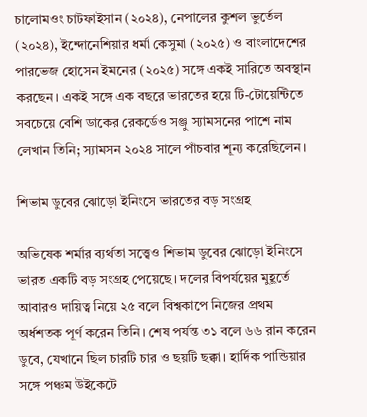চালোমওং চাটফাইসান (২০২৪), নেপালের কুশল ভুর্তেল (২০২৪), ইন্দোনেশিয়ার ধর্মা কেসুমা (২০২৫) ও বাংলাদেশের পারভেজ হোসেন ইমনের (২০২৫) সঙ্গে একই সারিতে অবস্থান করছেন। একই সঙ্গে এক বছরে ভারতের হয়ে টি-টোয়েন্টিতে সবচেয়ে বেশি ডাকের রেকর্ডেও সঞ্জু স্যামসনের পাশে নাম লেখান তিনি; স্যামসন ২০২৪ সালে পাঁচবার শূন্য করেছিলেন।

শিভাম ডুবের ঝোড়ো ইনিংসে ভারতের বড় সংগ্রহ

অভিষেক শর্মার ব্যর্থতা সত্ত্বেও শিভাম ডুবের ঝোড়ো ইনিংসে ভারত একটি বড় সংগ্রহ পেয়েছে। দলের বিপর্যয়ের মুহূর্তে আবারও দায়িত্ব নিয়ে ২৫ বলে বিশ্বকাপে নিজের প্রথম অর্ধশতক পূর্ণ করেন তিনি। শেষ পর্যন্ত ৩১ বলে ৬৬ রান করেন ডুবে, যেখানে ছিল চারটি চার ও ছয়টি ছক্কা। হার্দিক পান্ডিয়ার সঙ্গে পঞ্চম উইকেটে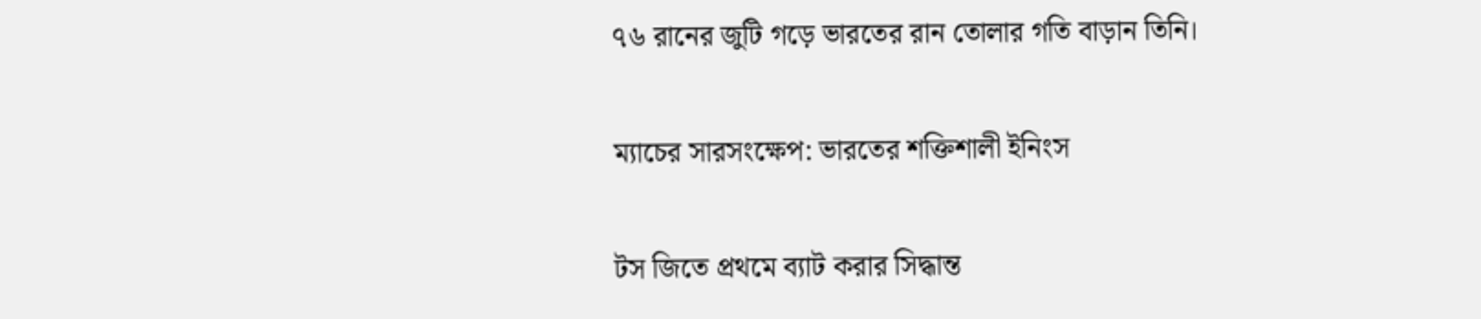৭৬ রানের জুটি গড়ে ভারতের রান তোলার গতি বাড়ান তিনি।

ম্যাচের সারসংক্ষেপ: ভারতের শক্তিশালী ইনিংস

টস জিতে প্রথমে ব্যাট করার সিদ্ধান্ত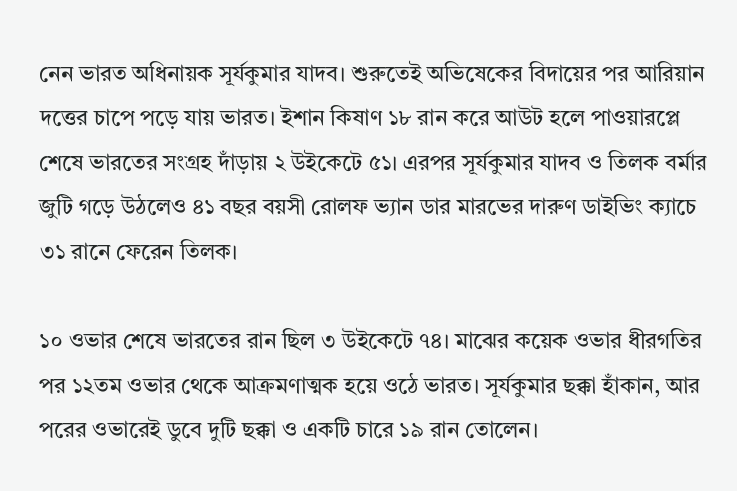নেন ভারত অধিনায়ক সূর্যকুমার যাদব। শুরুতেই অভিষেকের বিদায়ের পর আরিয়ান দত্তের চাপে পড়ে যায় ভারত। ইশান কিষাণ ১৮ রান করে আউট হলে পাওয়ারপ্লে শেষে ভারতের সংগ্রহ দাঁড়ায় ২ উইকেটে ৫১। এরপর সূর্যকুমার যাদব ও তিলক বর্মার জুটি গড়ে উঠলেও ৪১ বছর বয়সী রোলফ ভ্যান ডার মারভের দারুণ ডাইভিং ক্যাচে ৩১ রানে ফেরেন তিলক।

১০ ওভার শেষে ভারতের রান ছিল ৩ উইকেটে ৭৪। মাঝের কয়েক ওভার ধীরগতির পর ১২তম ওভার থেকে আক্রমণাত্মক হয়ে ওঠে ভারত। সূর্যকুমার ছক্কা হাঁকান, আর পরের ওভারেই ডুবে দুটি ছক্কা ও একটি চারে ১৯ রান তোলেন।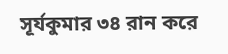সূর্যকুমার ৩৪ রান করে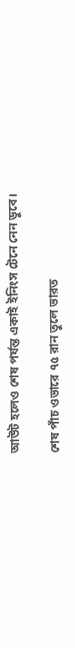আউট হলেও শেষ পর্যন্ত একাই ইনিংস টেনে নেন ডুবে।

শেষ পাঁচ ওভারে ৭৫ রান তুলে ভারত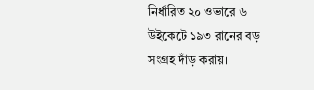নির্ধারিত ২০ ওভারে ৬ উইকেটে ১৯৩ রানের বড় সংগ্রহ দাঁড় করায়।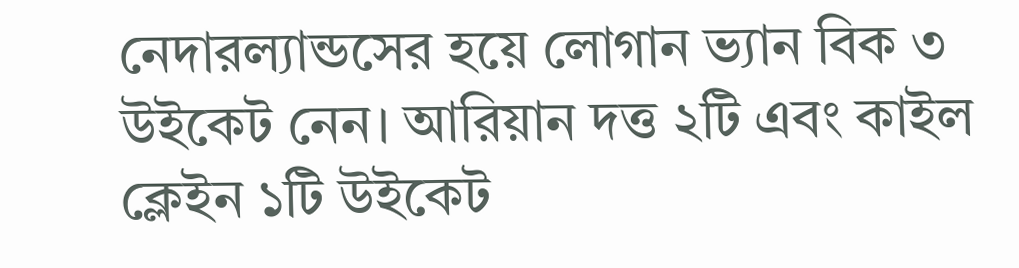নেদারল্যান্ডসের হয়ে লোগান ভ্যান বিক ৩ উইকেট নেন। আরিয়ান দত্ত ২টি এবং কাইল ক্লেইন ১টি উইকেট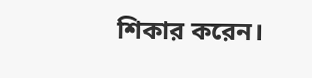শিকার করেন।